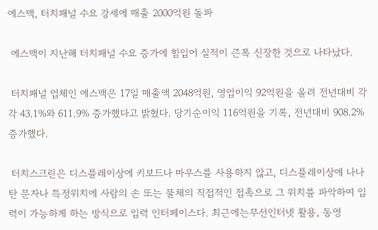에스맥, 터치패널 수요 강세에 매출 2000억원 돌파

 에스맥이 지난해 터치패널 수요 증가에 힘입어 실적이 큰폭 신장한 것으로 나타났다.

 터치패널 업체인 에스맥은 17일 매출액 2048억원, 영업이익 92억원을 올려 전년대비 각각 43.1%와 611.9% 증가했다고 밝혔다. 당기순이익 116억원을 기록, 전년대비 908.2% 증가했다.

 터치스크린은 디스플레이상에 키보드나 마우스를 사용하지 않고, 디스플레이상에 나나탄 문자나 특정위치에 사람의 손 또는 물체의 직접적인 접촉으로 그 위치를 파악하여 입력이 가능하게 하는 방식으로 입력 인터페이스다. 최근에는무선인터넷 활용, 동영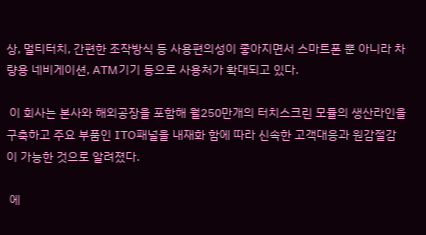상, 멀티터치, 간편한 조작방식 등 사용편의성이 좋아지면서 스마트폰 뿐 아니라 차량용 네비게이션, ATM기기 등으로 사용처가 확대되고 있다.

 이 회사는 본사와 해외공장을 포함해 월250만개의 터치스크린 모듈의 생산라인을 구축하고 주요 부품인 ITO패널을 내재화 함에 따라 신속한 고객대응과 원감절감이 가능한 것으로 알려졌다.

 에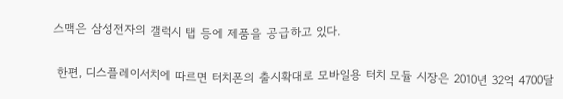스맥은 삼성전자의 갤럭시 탭 등에 제품을 공급하고 있다.

 한편, 디스플레이서치에 따르면 터치폰의 출시확대로 모바일용 터치 모듈 시장은 2010년 32억 4700달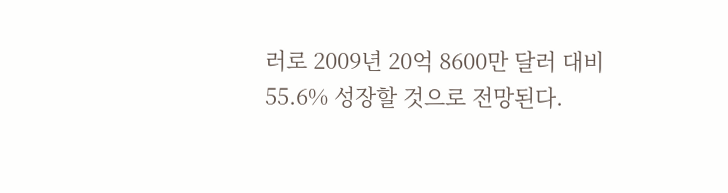러로 2009년 20억 8600만 달러 대비 55.6% 성장할 것으로 전망된다.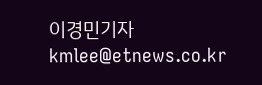이경민기자 kmlee@etnews.co.kr